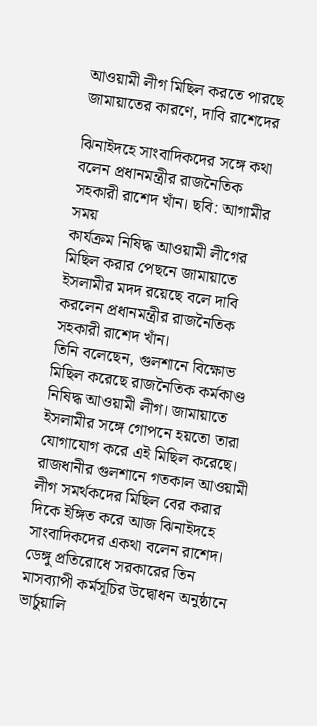আওয়ামী লীগ মিছিল করতে পারছে জামায়াতের কারণে, দাবি রাশেদের

ঝিনাইদহে সাংবাদিকদের সঙ্গে কথা বলেন প্রধানমন্ত্রীর রাজনৈতিক সহকারী রাশেদ খাঁন। ছবি: আগামীর সময়
কার্যক্রম নিষিদ্ধ আওয়ামী লীগের মিছিল করার পেছনে জামায়াতে ইসলামীর মদদ রয়েছে বলে দাবি করলেন প্রধানমন্ত্রীর রাজনৈতিক সহকারী রাশেদ খাঁন।
তিনি বলেছেন, গুলশানে বিক্ষোভ মিছিল করেছে রাজনৈতিক কর্মকাণ্ড নিষিদ্ধ আওয়ামী লীগ। জামায়াতে ইসলামীর সঙ্গে গোপনে হয়তো তারা যোগাযোগ করে এই মিছিল করেছে।
রাজধানীর গুলশানে গতকাল আওয়ামী লীগ সমর্থকদের মিছিল বের করার দিকে ইঙ্গিত করে আজ ঝিনাইদহে সাংবাদিকদের একথা বলেন রাশেদ।
ডেঙ্গু প্রতিরোধে সরকারের তিন মাসব্যাপী কর্মসূচির উদ্বোধন অনুষ্ঠানে ভার্চুয়ালি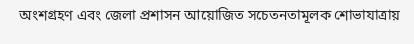অংশগ্রহণ এবং জেলা প্রশাসন আয়োজিত সচেতনতামূলক শোভাযাত্রায়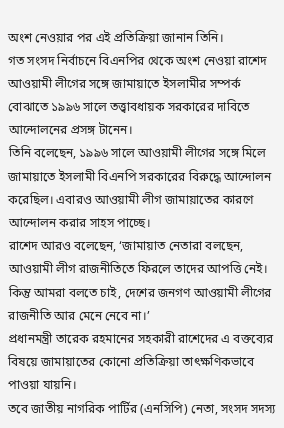অংশ নেওয়ার পর এই প্রতিক্রিয়া জানান তিনি।
গত সংসদ নির্বাচনে বিএনপির থেকে অংশ নেওয়া রাশেদ আওয়ামী লীগের সঙ্গে জামায়াতে ইসলামীর সম্পর্ক বোঝাতে ১৯৯৬ সালে তত্ত্বাবধায়ক সরকারের দাবিতে আন্দোলনের প্রসঙ্গ টানেন।
তিনি বলেছেন, ১৯৯৬ সালে আওয়ামী লীগের সঙ্গে মিলে জামায়াতে ইসলামী বিএনপি সরকারের বিরুদ্ধে আন্দোলন করেছিল। এবারও আওয়ামী লীগ জামায়াতের কারণে আন্দোলন করার সাহস পাচ্ছে।
রাশেদ আরও বলেছেন, ‘জামায়াত নেতারা বলছেন, আওয়ামী লীগ রাজনীতিতে ফিরলে তাদের আপত্তি নেই। কিন্তু আমরা বলতে চাই, দেশের জনগণ আওয়ামী লীগের রাজনীতি আর মেনে নেবে না।’
প্রধানমন্ত্রী তারেক রহমানের সহকারী রাশেদের এ বক্তব্যের বিষয়ে জামায়াতের কোনো প্রতিক্রিয়া তাৎক্ষণিকভাবে পাওয়া যায়নি।
তবে জাতীয় নাগরিক পার্টির (এনসিপি) নেতা, সংসদ সদস্য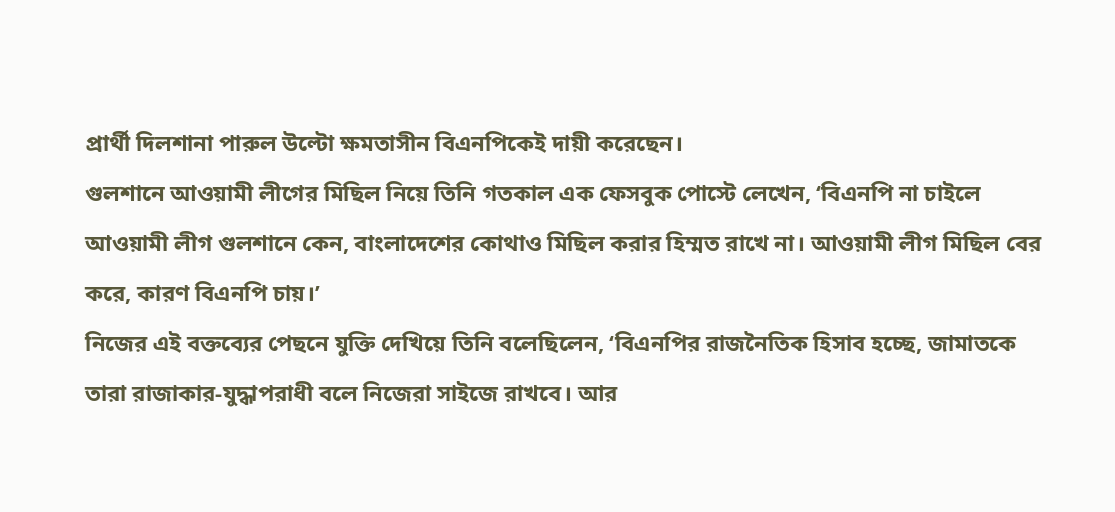প্রার্থী দিলশানা পারুল উল্টো ক্ষমতাসীন বিএনপিকেই দায়ী করেছেন।
গুলশানে আওয়ামী লীগের মিছিল নিয়ে তিনি গতকাল এক ফেসবুক পোস্টে লেখেন, ‘বিএনপি না চাইলে আওয়ামী লীগ গুলশানে কেন, বাংলাদেশের কোথাও মিছিল করার হিম্মত রাখে না। আওয়ামী লীগ মিছিল বের করে, কারণ বিএনপি চায়।’
নিজের এই বক্তব্যের পেছনে যুক্তি দেখিয়ে তিনি বলেছিলেন, ‘বিএনপির রাজনৈতিক হিসাব হচ্ছে, জামাতকে তারা রাজাকার-যুদ্ধাপরাধী বলে নিজেরা সাইজে রাখবে। আর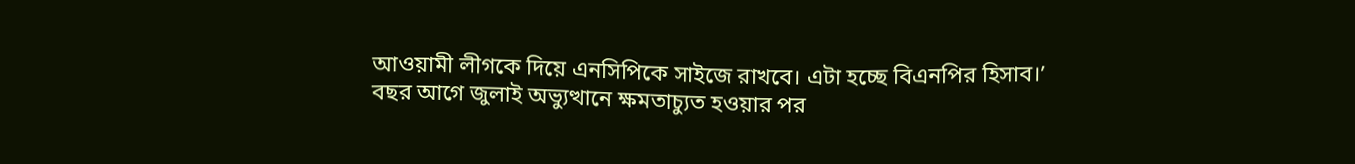আওয়ামী লীগকে দিয়ে এনসিপিকে সাইজে রাখবে। এটা হচ্ছে বিএনপির হিসাব।’
বছর আগে জুলাই অভ্যুত্থানে ক্ষমতাচ্যুত হওয়ার পর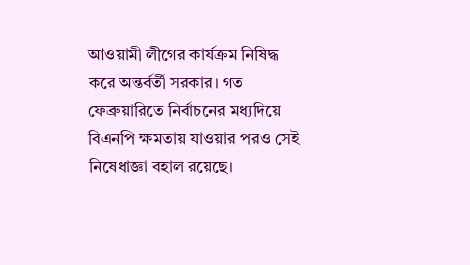আওয়ামী লীগের কার্যক্রম নিষিদ্ধ করে অন্তর্বর্তী সরকার। গত ফেব্রুয়ারিতে নির্বাচনের মধ্যদিয়ে বিএনপি ক্ষমতায় যাওয়ার পরও সেই নিষেধাজ্ঞা বহাল রয়েছে।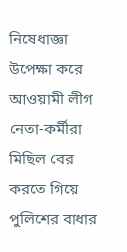নিষেধাজ্ঞা উপেক্ষা করে আওয়ামী লীগ নেতা-কর্মীরা মিছিল বের করতে গিয়ে পুলিশের বাধার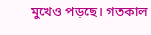মুখেও পড়ছে। গতকাল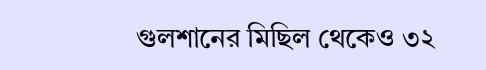গুলশানের মিছিল থেকেও ৩২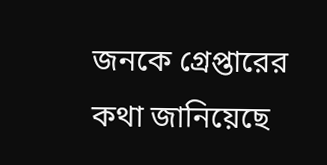জনকে গ্রেপ্তারের কথা জানিয়েছে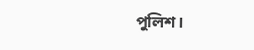পুলিশ।